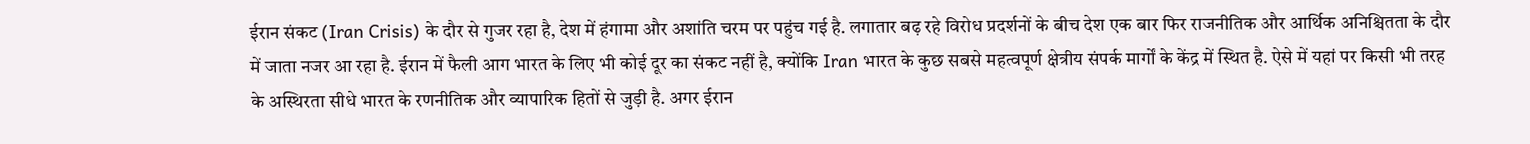ईरान संकट (Iran Crisis) के दौर से गुजर रहा है, देश में हंगामा और अशांति चरम पर पहुंच गई है. लगातार बढ़ रहे विरोध प्रदर्शनों के बीच देश एक बार फिर राजनीतिक और आर्थिक अनिश्चितता के दौर में जाता नजर आ रहा है. ईरान में फैली आग भारत के लिए भी कोई दूर का संकट नहीं है, क्योंकि Iran भारत के कुछ सबसे महत्वपूर्ण क्षेत्रीय संपर्क मार्गों के केंद्र में स्थित है. ऐसे में यहां पर किसी भी तरह के अस्थिरता सीधे भारत के रणनीतिक और व्यापारिक हितों से जुड़ी है. अगर ईरान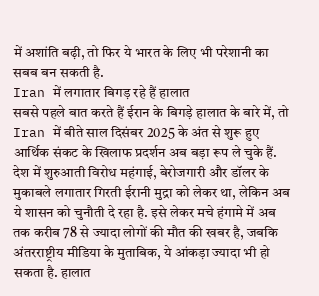में अशांति बढ़ी, तो फिर ये भारत के लिए भी परेशानी का सबब बन सकती है.
Iran में लगातार बिगड़ रहे हैं हालात
सबसे पहले बात करते हैं ईरान के बिगड़े हालात के बारे में, तो Iran में बीते साल दिसंबर 2025 के अंत से शुरू हुए आर्थिक संकट के खिलाफ प्रदर्शन अब बड़ा रूप ले चुके हैं. देश में शुरुआती विरोध महंगाई, बेरोजगारी और डॉलर के मुकाबले लगातार गिरती ईरानी मुद्रा को लेकर था, लेकिन अब ये शासन को चुनौती दे रहा है. इसे लेकर मचे हंगामे में अब तक करीब 78 से ज्यादा लोगों की मौत की खबर है, जबकि अंतरराष्ट्रीय मीडिया के मुताबिक, ये आंकड़ा ज्यादा भी हो सकता है. हालात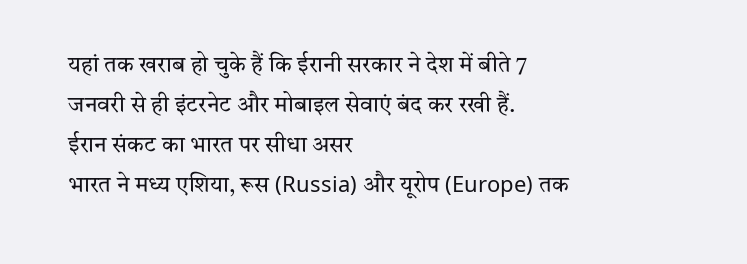यहां तक खराब हो चुके हैं कि ईरानी सरकार ने देश में बीते 7 जनवरी से ही इंटरनेट और मोबाइल सेवाएं बंद कर रखी हैं.
ईरान संकट का भारत पर सीधा असर
भारत ने मध्य एशिया, रूस (Russia) और यूरोप (Europe) तक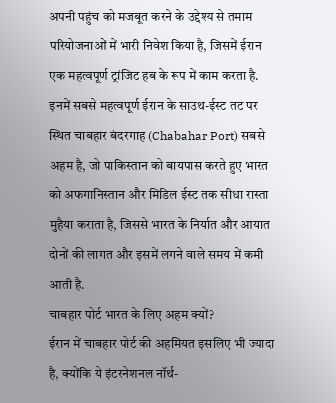अपनी पहुंच को मजबूत करने के उद्देश्य से तमाम परियोजनाओं में भारी निवेश किया है, जिसमें ईरान एक महत्वपूर्ण ट्रांजिट हब के रूप में काम करता है. इनमें सबसे महत्वपूर्ण ईरान के साउथ-ईस्ट तट पर स्थित चाबहार बंदरगाह (Chabahar Port) सबसे अहम है, जो पाकिस्तान को बायपास करते हुए भारत को अफगानिस्तान और मिडिल ईस्ट तक सीधा रास्ता मुहैया कराता है, जिससे भारत के निर्यात और आयात दोनों की लागत और इसमें लगने वाले समय में कमी आती है.
चाबहार पोर्ट भारत के लिए अहम क्यों?
ईरान में चाबहार पोर्ट की अहमियत इसलिए भी ज्यादा है, क्योंकि ये इंटरनेशनल नॉर्थ-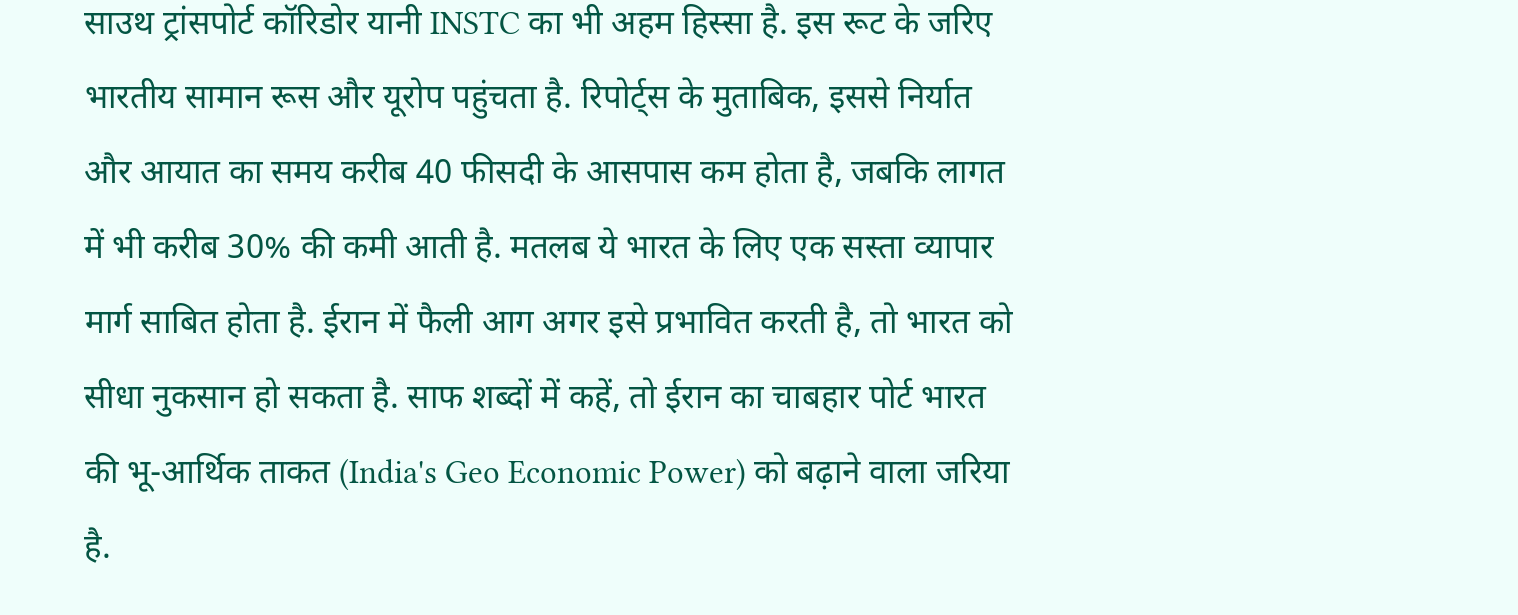साउथ ट्रांसपोर्ट कॉरिडोर यानी INSTC का भी अहम हिस्सा है. इस रूट के जरिए भारतीय सामान रूस और यूरोप पहुंचता है. रिपोर्ट्स के मुताबिक, इससे निर्यात और आयात का समय करीब 40 फीसदी के आसपास कम होता है, जबकि लागत में भी करीब 30% की कमी आती है. मतलब ये भारत के लिए एक सस्ता व्यापार मार्ग साबित होता है. ईरान में फैली आग अगर इसे प्रभावित करती है, तो भारत को सीधा नुकसान हो सकता है. साफ शब्दों में कहें, तो ईरान का चाबहार पोर्ट भारत की भू-आर्थिक ताकत (India's Geo Economic Power) को बढ़ाने वाला जरिया है.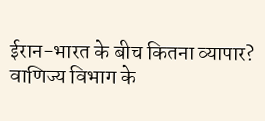ईरान-भारत के बीच कितना व्यापार?
वाणिज्य विभाग के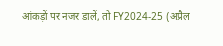आंकड़ों पर नजर डालें, तो FY2024-25 (अप्रैल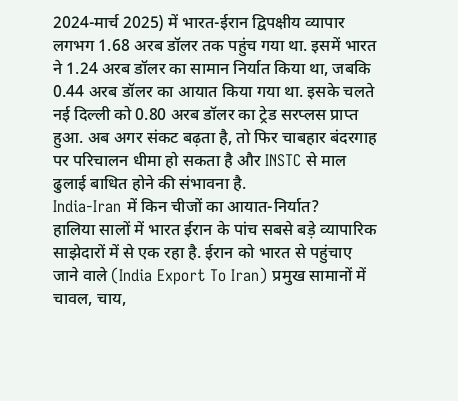2024-मार्च 2025) में भारत-ईरान द्विपक्षीय व्यापार लगभग 1.68 अरब डॉलर तक पहुंच गया था. इसमें भारत ने 1.24 अरब डॉलर का सामान निर्यात किया था, जबकि 0.44 अरब डॉलर का आयात किया गया था. इसके चलते नई दिल्ली को 0.80 अरब डॉलर का ट्रेड सरप्लस प्राप्त हुआ. अब अगर संकट बढ़ता है, तो फिर चाबहार बंदरगाह पर परिचालन धीमा हो सकता है और INSTC से माल ढुलाई बाधित होने की संभावना है.
India-Iran में किन चीजों का आयात-निर्यात?
हालिया सालों में भारत ईरान के पांच सबसे बड़े व्यापारिक साझेदारों में से एक रहा है. ईरान को भारत से पहुंचाए जाने वाले (India Export To Iran) प्रमुख सामानों में चावल, चाय,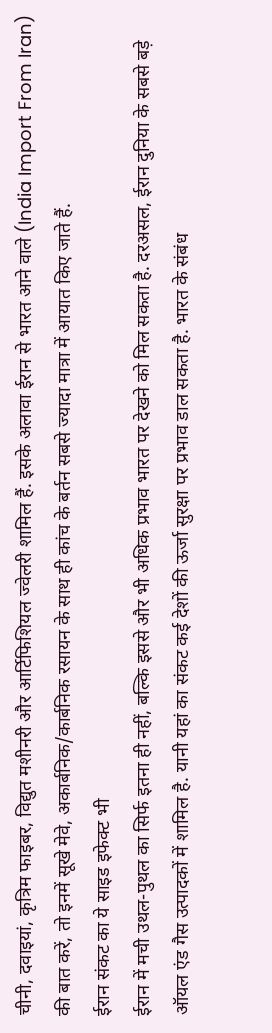चीनी, दवाइयां, कृत्रिम फाइबर, विद्युत मशीनरी और आर्टिफिशियल ज्वेलरी शामिल हैं. इसके अलावा ईरान से भारत आने वाले (India Import From Iran) की बात करें, तो इनमें सूखे मेवे, अकार्बनिक/कार्बनिक रसायन के साथ ही कांच के बर्तन सबसे ज्यादा मात्रा में आयात किए जाते हैं.
ईरान संकट का ये साइड इफेक्ट भी
ईरान में मची उथल-पुथल का सिर्फ इतना ही नहीं, बल्कि इससे और भी अधिक प्रभाव भारत पर देखने को मिल सकता है. दरअसल, ईरान दुनिया के सबसे बड़े ऑयल एंड गैस उत्पादकों में शामिल है. यानी यहां का संकट कई देशों की ऊर्जा सुरक्षा पर प्रभाव डाल सकता है. भारत के संबंध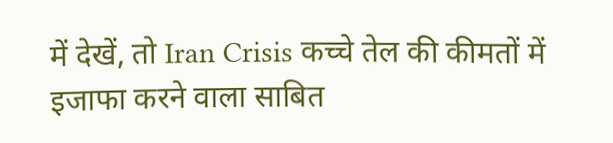में देखें, तो Iran Crisis कच्चे तेल की कीमतों में इजाफा करने वाला साबित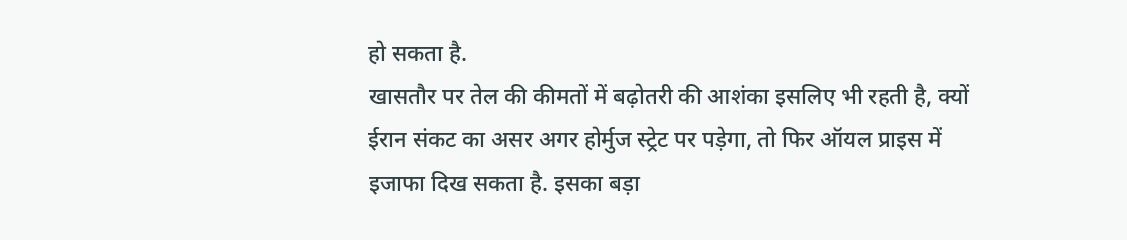हो सकता है.
खासतौर पर तेल की कीमतों में बढ़ोतरी की आशंका इसलिए भी रहती है, क्यों ईरान संकट का असर अगर होर्मुज स्ट्रेट पर पड़ेगा, तो फिर ऑयल प्राइस में इजाफा दिख सकता है. इसका बड़ा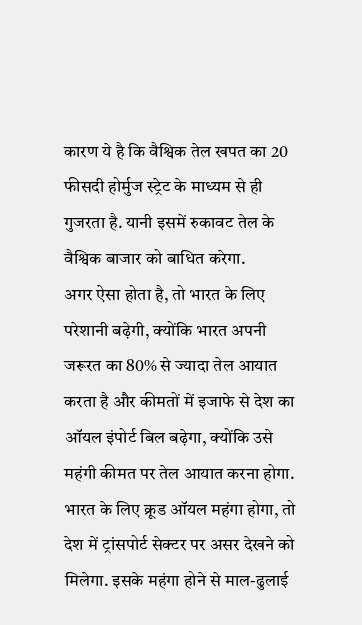कारण ये है कि वैश्विक तेल खपत का 20 फीसदी होर्मुज स्ट्रेट के माध्यम से ही गुजरता है. यानी इसमें रुकावट तेल के वैश्विक बाजार को बाधित करेगा.
अगर ऐसा होता है, तो भारत के लिए परेशानी बढ़ेगी, क्योंकि भारत अपनी जरूरत का 80% से ज्यादा तेल आयात करता है और कीमतों में इजाफे से देश का ऑयल इंपोर्ट बिल बढ़ेगा, क्योंकि उसे महंगी कीमत पर तेल आयात करना होगा. भारत के लिए क्रूड ऑयल महंगा होगा, तो देश में ट्रांसपोर्ट सेक्टर पर असर देखने को मिलेगा. इसके महंगा होने से माल-ढुलाई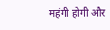महंगी होगी और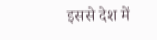इससे देश में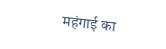महंगाई का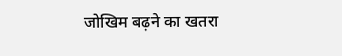जोखिम बढ़ने का खतरा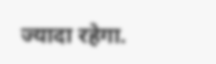ज्यादा रहेगा.